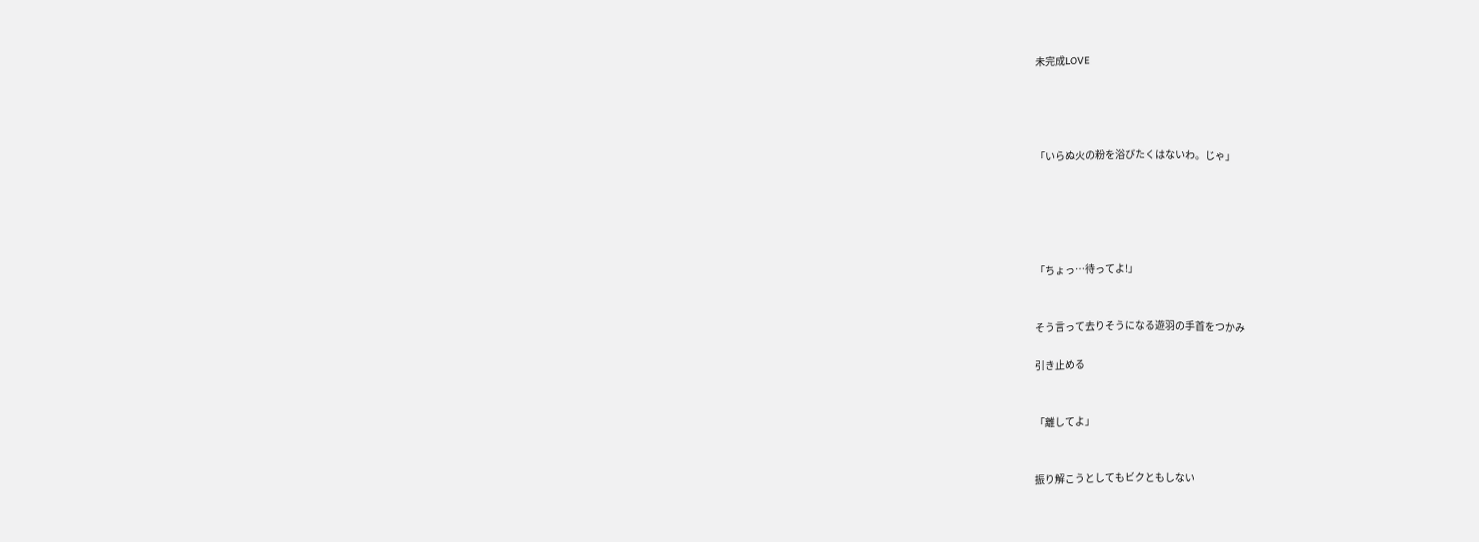未完成LOVE




「いらぬ火の粉を浴びたくはないわ。じゃ」





「ちょっ…待ってよ!」


そう言って去りそうになる遊羽の手首をつかみ

引き止める


「離してよ」


振り解こうとしてもビクともしない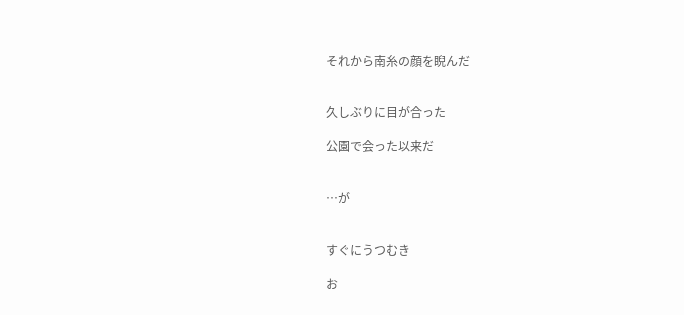それから南糸の顔を睨んだ


久しぶりに目が合った

公園で会った以来だ


…が


すぐにうつむき

お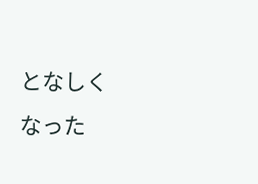となしくなった